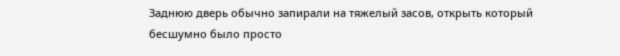Заднюю дверь обычно запирали на тяжелый засов, открыть который бесшумно было просто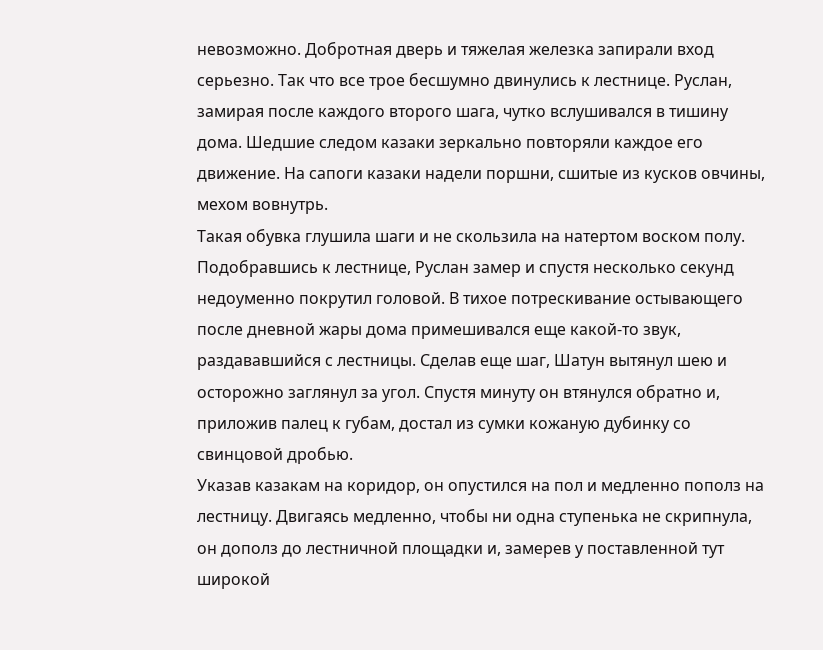невозможно. Добротная дверь и тяжелая железка запирали вход серьезно. Так что все трое бесшумно двинулись к лестнице. Руслан, замирая после каждого второго шага, чутко вслушивался в тишину дома. Шедшие следом казаки зеркально повторяли каждое его движение. На сапоги казаки надели поршни, сшитые из кусков овчины, мехом вовнутрь.
Такая обувка глушила шаги и не скользила на натертом воском полу. Подобравшись к лестнице, Руслан замер и спустя несколько секунд недоуменно покрутил головой. В тихое потрескивание остывающего после дневной жары дома примешивался еще какой-то звук, раздававшийся с лестницы. Сделав еще шаг, Шатун вытянул шею и осторожно заглянул за угол. Спустя минуту он втянулся обратно и, приложив палец к губам, достал из сумки кожаную дубинку со свинцовой дробью.
Указав казакам на коридор, он опустился на пол и медленно пополз на лестницу. Двигаясь медленно, чтобы ни одна ступенька не скрипнула, он дополз до лестничной площадки и, замерев у поставленной тут широкой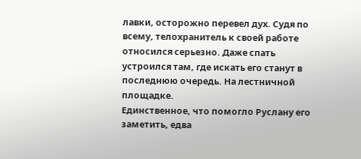лавки, осторожно перевел дух. Судя по всему, телохранитель к своей работе относился серьезно. Даже спать устроился там, где искать его станут в последнюю очередь. На лестничной площадке.
Единственное, что помогло Руслану его заметить, едва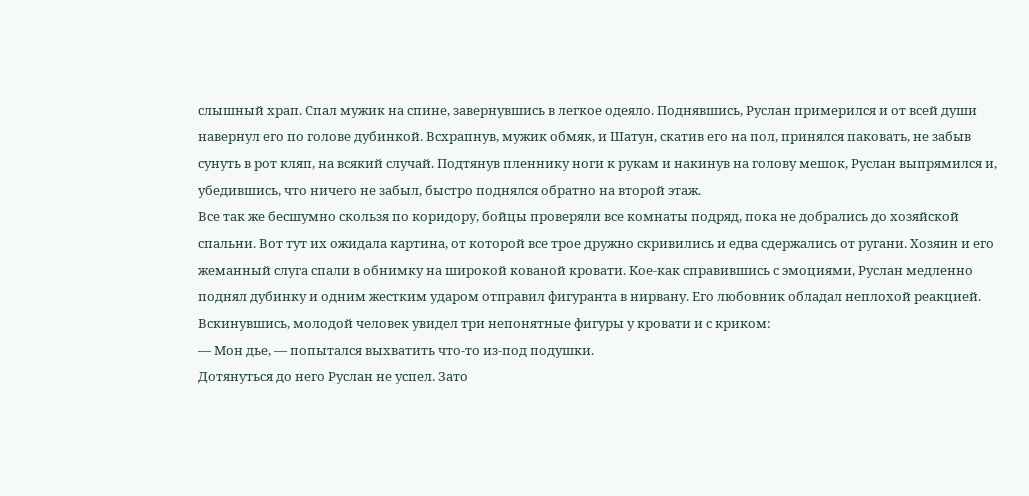слышный храп. Спал мужик на спине, завернувшись в легкое одеяло. Поднявшись, Руслан примерился и от всей души навернул его по голове дубинкой. Всхрапнув, мужик обмяк, и Шатун, скатив его на пол, принялся паковать, не забыв сунуть в рот кляп, на всякий случай. Подтянув пленнику ноги к рукам и накинув на голову мешок, Руслан выпрямился и, убедившись, что ничего не забыл, быстро поднялся обратно на второй этаж.
Все так же бесшумно скользя по коридору, бойцы проверяли все комнаты подряд, пока не добрались до хозяйской спальни. Вот тут их ожидала картина, от которой все трое дружно скривились и едва сдержались от ругани. Хозяин и его жеманный слуга спали в обнимку на широкой кованой кровати. Кое-как справившись с эмоциями, Руслан медленно поднял дубинку и одним жестким ударом отправил фигуранта в нирвану. Его любовник обладал неплохой реакцией.
Вскинувшись, молодой человек увидел три непонятные фигуры у кровати и с криком:
— Мон дье, — попытался выхватить что-то из-под подушки.
Дотянуться до него Руслан не успел. Зато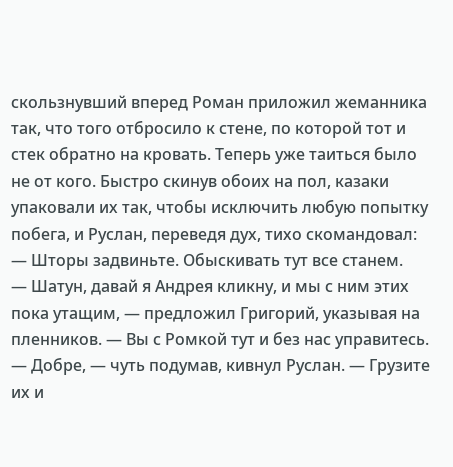скользнувший вперед Роман приложил жеманника так, что того отбросило к стене, по которой тот и стек обратно на кровать. Теперь уже таиться было не от кого. Быстро скинув обоих на пол, казаки упаковали их так, чтобы исключить любую попытку побега, и Руслан, переведя дух, тихо скомандовал:
— Шторы задвиньте. Обыскивать тут все станем.
— Шатун, давай я Андрея кликну, и мы с ним этих пока утащим, — предложил Григорий, указывая на пленников. — Вы с Ромкой тут и без нас управитесь.
— Добре, — чуть подумав, кивнул Руслан. — Грузите их и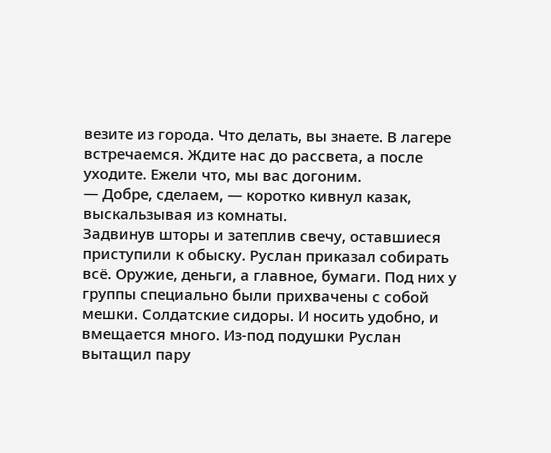везите из города. Что делать, вы знаете. В лагере встречаемся. Ждите нас до рассвета, а после уходите. Ежели что, мы вас догоним.
— Добре, сделаем, — коротко кивнул казак, выскальзывая из комнаты.
Задвинув шторы и затеплив свечу, оставшиеся приступили к обыску. Руслан приказал собирать всё. Оружие, деньги, а главное, бумаги. Под них у группы специально были прихвачены с собой мешки. Солдатские сидоры. И носить удобно, и вмещается много. Из-под подушки Руслан вытащил пару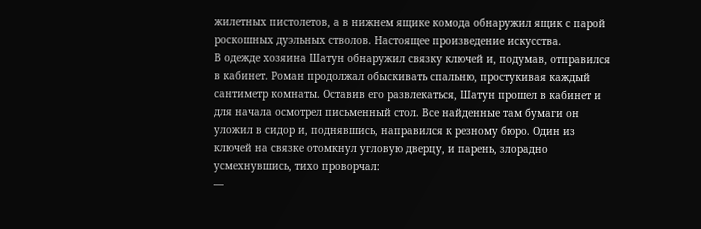жилетных пистолетов, а в нижнем ящике комода обнаружил ящик с парой роскошных дуэльных стволов. Настоящее произведение искусства.
В одежде хозяина Шатун обнаружил связку ключей и, подумав, отправился в кабинет. Роман продолжал обыскивать спальню, простукивая каждый сантиметр комнаты. Оставив его развлекаться, Шатун прошел в кабинет и для начала осмотрел письменный стол. Все найденные там бумаги он уложил в сидор и, поднявшись, направился к резному бюро. Один из ключей на связке отомкнул угловую дверцу, и парень, злорадно усмехнувшись, тихо проворчал:
—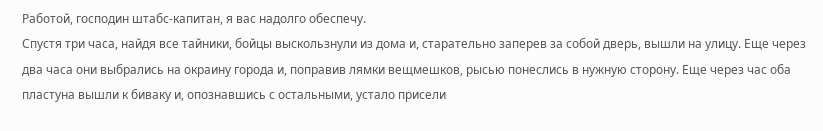Работой, господин штабс-капитан, я вас надолго обеспечу.
Спустя три часа, найдя все тайники, бойцы выскользнули из дома и, старательно заперев за собой дверь, вышли на улицу. Еще через два часа они выбрались на окраину города и, поправив лямки вещмешков, рысью понеслись в нужную сторону. Еще через час оба пластуна вышли к биваку и, опознавшись с остальными, устало присели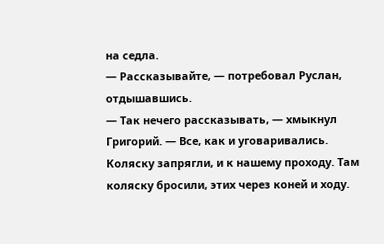на седла.
— Рассказывайте, — потребовал Руслан, отдышавшись.
— Так нечего рассказывать, — хмыкнул Григорий. — Все, как и уговаривались. Коляску запрягли, и к нашему проходу. Там коляску бросили, этих через коней и ходу.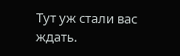Тут уж стали вас ждать.